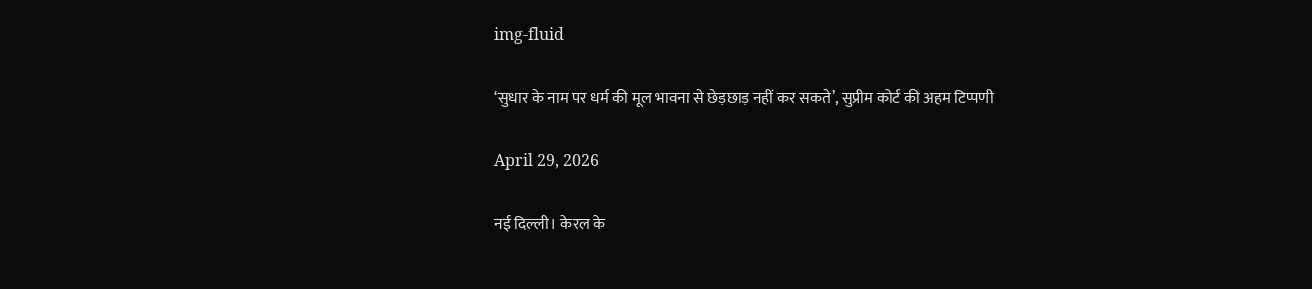img-fluid

‘सुधार के नाम पर धर्म की मूल भावना से छेड़छाड़ नहीं कर सकते’, सुप्रीम कोर्ट की अहम टिप्पणी

April 29, 2026

नई दिल्ली। केरल के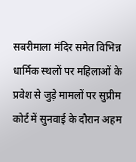सबरीमाला मंदिर समेत विभिन्न धार्मिक स्थलों पर महिलाओं के प्रवेश से जुड़े मामलों पर सुप्रीम कोर्ट में सुनवाई के दौरान अहम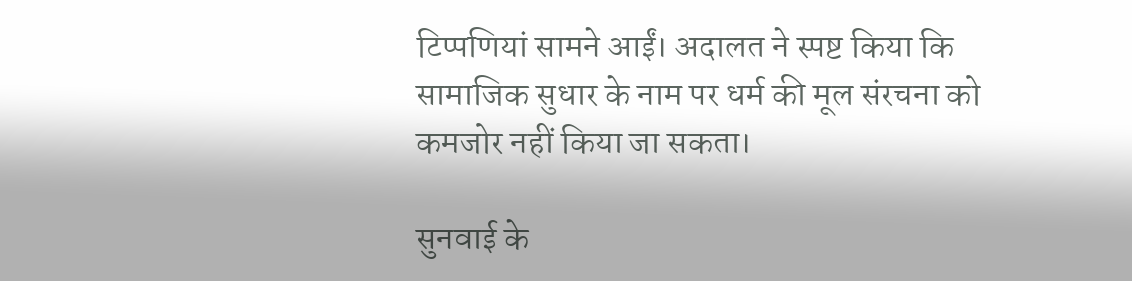टिप्पणियां सामने आईं। अदालत ने स्पष्ट किया कि सामाजिक सुधार के नाम पर धर्म की मूल संरचना को कमजोर नहीं किया जा सकता।

सुनवाई के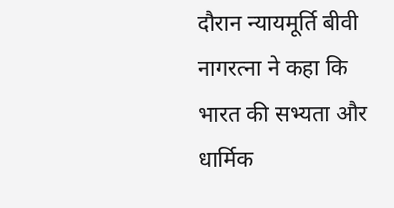दौरान न्यायमूर्ति बीवी नागरत्ना ने कहा कि भारत की सभ्यता और धार्मिक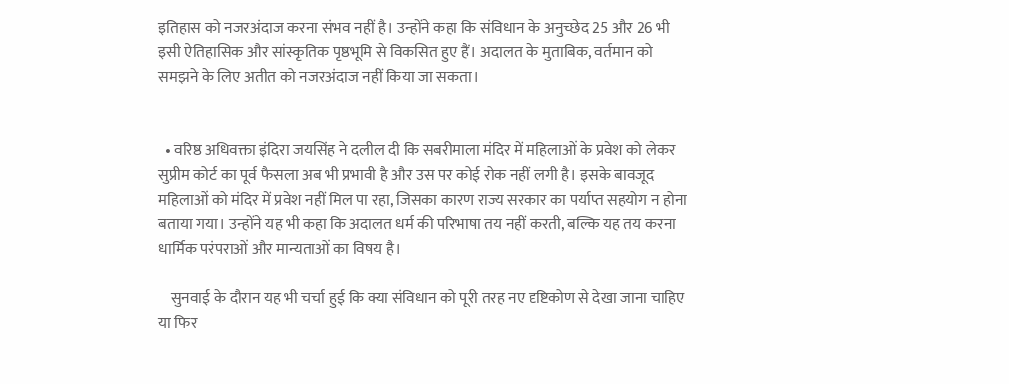इतिहास को नजरअंदाज करना संभव नहीं है। उन्होंने कहा कि संविधान के अनुच्छेद 25 और 26 भी इसी ऐतिहासिक और सांस्कृतिक पृष्ठभूमि से विकसित हुए हैं। अदालत के मुताबिक, वर्तमान को समझने के लिए अतीत को नजरअंदाज नहीं किया जा सकता।


  • वरिष्ठ अधिवक्ता इंदिरा जयसिंह ने दलील दी कि सबरीमाला मंदिर में महिलाओं के प्रवेश को लेकर सुप्रीम कोर्ट का पूर्व फैसला अब भी प्रभावी है और उस पर कोई रोक नहीं लगी है। इसके बावजूद महिलाओं को मंदिर में प्रवेश नहीं मिल पा रहा, जिसका कारण राज्य सरकार का पर्याप्त सहयोग न होना बताया गया। उन्होंने यह भी कहा कि अदालत धर्म की परिभाषा तय नहीं करती, बल्कि यह तय करना धार्मिक परंपराओं और मान्यताओं का विषय है।

    सुनवाई के दौरान यह भी चर्चा हुई कि क्या संविधान को पूरी तरह नए दृष्टिकोण से देखा जाना चाहिए या फिर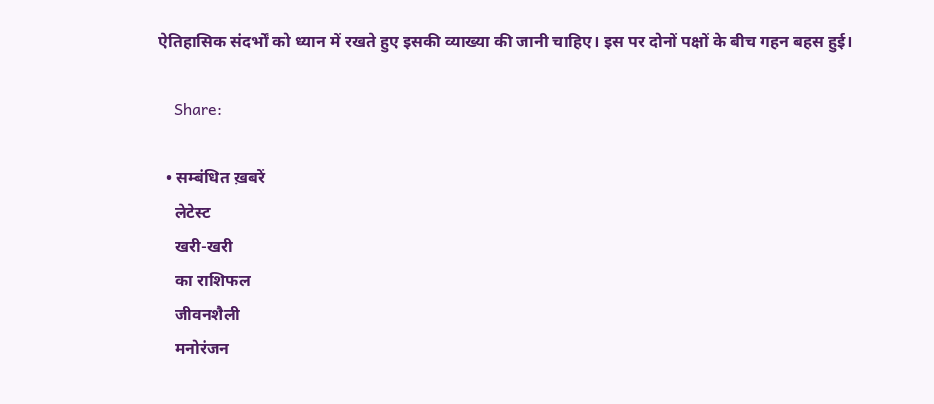ऐतिहासिक संदर्भों को ध्यान में रखते हुए इसकी व्याख्या की जानी चाहिए। इस पर दोनों पक्षों के बीच गहन बहस हुई।

    Share:

  • सम्बंधित ख़बरें
    लेटेस्ट
    खरी-खरी
    का राशिफल
    जीवनशैली
    मनोरंजन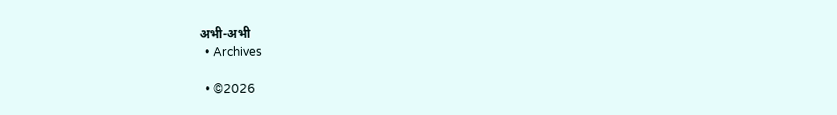अभी-अभी
  • Archives

  • ©2026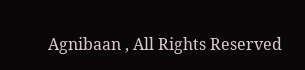Agnibaan , All Rights Reserved